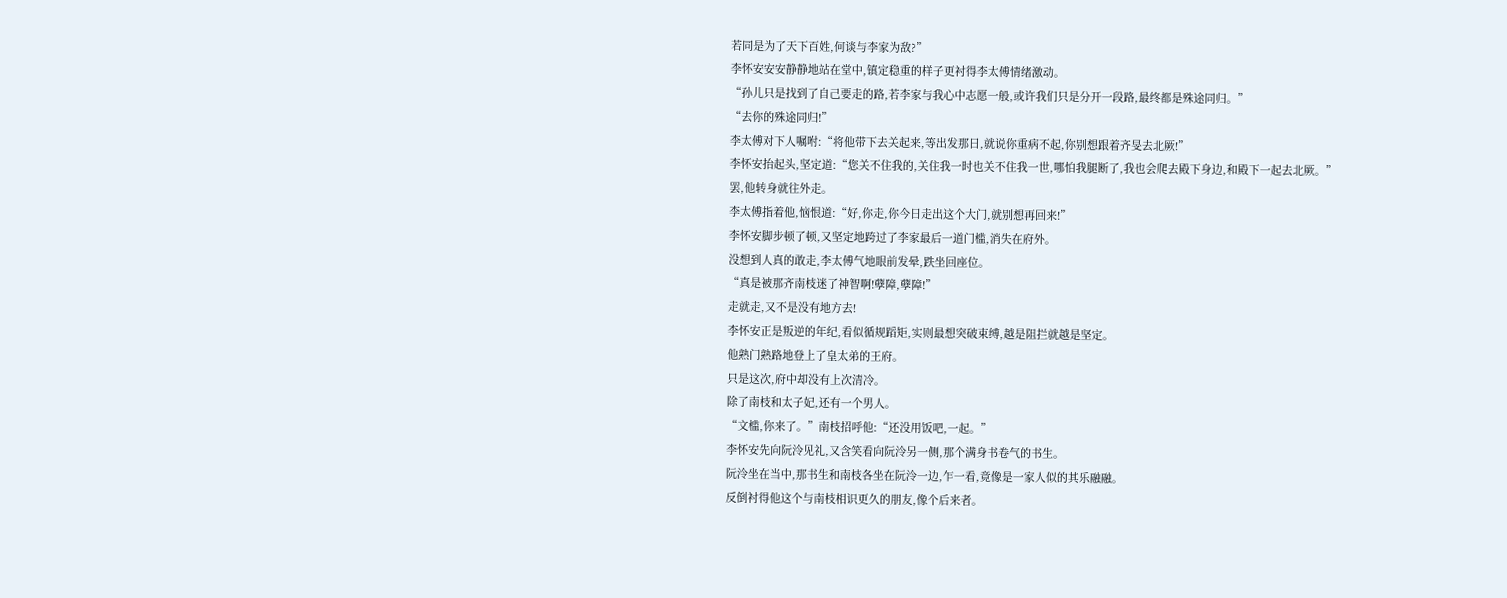若同是为了天下百姓,何谈与李家为敌?”
李怀安安安静静地站在堂中,镇定稳重的样子更衬得李太傅情绪激动。
“孙儿只是找到了自己要走的路,若李家与我心中志愿一般,或许我们只是分开一段路,最终都是殊途同归。”
“去你的殊途同归!”
李太傅对下人嘱咐:“将他带下去关起来,等出发那日,就说你重病不起,你别想跟着齐旻去北厥!”
李怀安抬起头,坚定道:“您关不住我的,关住我一时也关不住我一世,哪怕我腿断了,我也会爬去殿下身边,和殿下一起去北厥。”
罢,他转身就往外走。
李太傅指着他,恼恨道:“好,你走,你今日走出这个大门,就别想再回来!”
李怀安脚步顿了顿,又坚定地跨过了李家最后一道门槛,消失在府外。
没想到人真的敢走,李太傅气地眼前发晕,跌坐回座位。
“真是被那齐南枝迷了神智啊!孽障,孽障!”
走就走,又不是没有地方去!
李怀安正是叛逆的年纪,看似循规蹈矩,实则最想突破束缚,越是阻拦就越是坚定。
他熟门熟路地登上了皇太弟的王府。
只是这次,府中却没有上次清冷。
除了南枝和太子妃,还有一个男人。
“文槛,你来了。”南枝招呼他:“还没用饭吧,一起。”
李怀安先向阮泠见礼,又含笑看向阮泠另一侧,那个满身书卷气的书生。
阮泠坐在当中,那书生和南枝各坐在阮泠一边,乍一看,竟像是一家人似的其乐融融。
反倒衬得他这个与南枝相识更久的朋友,像个后来者。